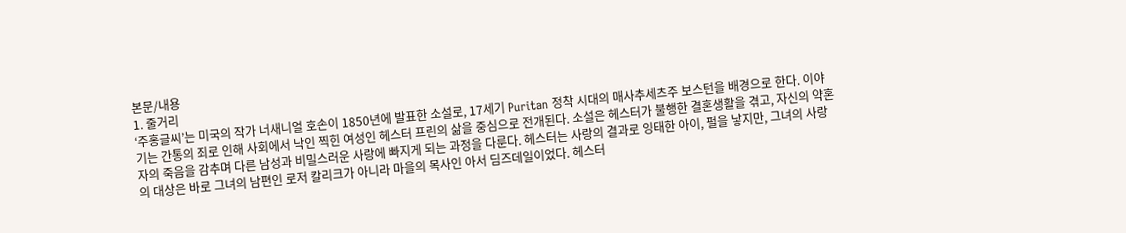본문/내용
1. 줄거리
‘주홍글씨’는 미국의 작가 너새니얼 호손이 1850년에 발표한 소설로, 17세기 Puritan 정착 시대의 매사추세츠주 보스턴을 배경으로 한다. 이야기는 간통의 죄로 인해 사회에서 낙인 찍힌 여성인 헤스터 프린의 삶을 중심으로 전개된다. 소설은 헤스터가 불행한 결혼생활을 겪고, 자신의 약혼자의 죽음을 감추며 다른 남성과 비밀스러운 사랑에 빠지게 되는 과정을 다룬다. 헤스터는 사랑의 결과로 잉태한 아이, 펄을 낳지만, 그녀의 사랑의 대상은 바로 그녀의 남편인 로저 칼리크가 아니라 마을의 목사인 아서 딤즈데일이었다. 헤스터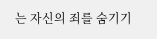는 자신의 죄를 숨기기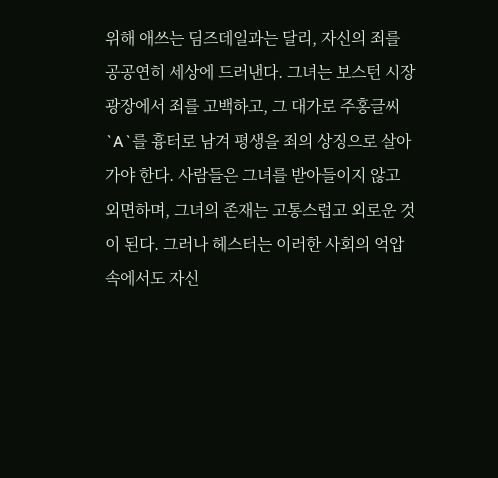위해 애쓰는 딤즈데일과는 달리, 자신의 죄를 공공연히 세상에 드러낸다. 그녀는 보스턴 시장 광장에서 죄를 고백하고, 그 대가로 주홍글씨 `A`를 흉터로 남겨 평생을 죄의 상징으로 살아가야 한다. 사람들은 그녀를 받아들이지 않고 외면하며, 그녀의 존재는 고통스럽고 외로운 것이 된다. 그러나 헤스터는 이러한 사회의 억압 속에서도 자신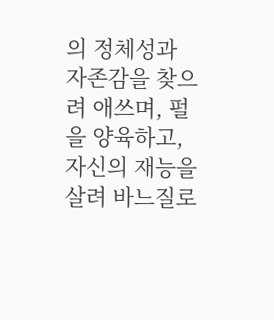의 정체성과 자존감을 찾으려 애쓰며, 펄을 양육하고, 자신의 재능을 살려 바느질로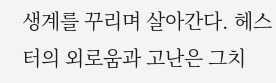생계를 꾸리며 살아간다. 헤스터의 외로움과 고난은 그치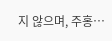지 않으며, 주홍…